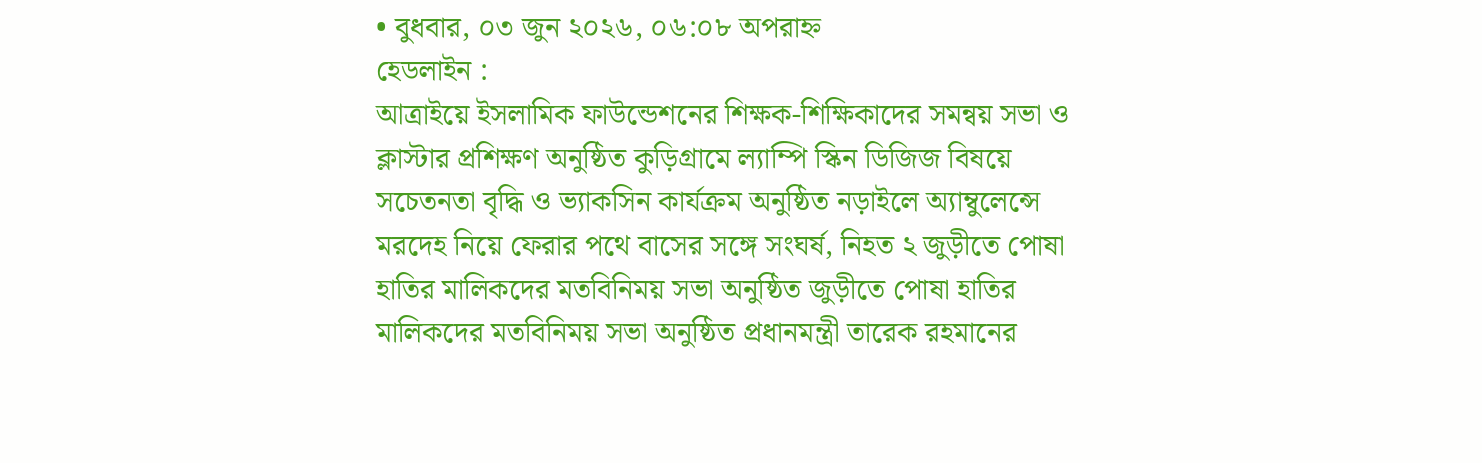• বুধবার, ০৩ জুন ২০২৬, ০৬:০৮ অপরাহ্ন
হেডলাইন :
আত্রাইয়ে ইসলামিক ফাউন্ডেশনের শিক্ষক-শিক্ষিকাদের সমন্বয় সভা ও ক্লাস্টার প্রশিক্ষণ অনুষ্ঠিত কুড়িগ্রামে ল্যাম্পি স্কিন ডিজিজ বিষয়ে সচেতনতা বৃদ্ধি ও ভ্যাকসিন কার্যক্রম অনুষ্ঠিত নড়াইলে অ্যাম্বুলেন্সে মরদেহ নিয়ে ফেরার পথে বাসের সঙ্গে সংঘর্ষ, নিহত ২ জুড়ীতে পোষা হাতির মালিকদের মতবিনিময় সভা অনুষ্ঠিত জুড়ীতে পোষা হাতির মালিকদের মতবিনিময় সভা অনুষ্ঠিত প্রধানমন্ত্রী তারেক রহমানের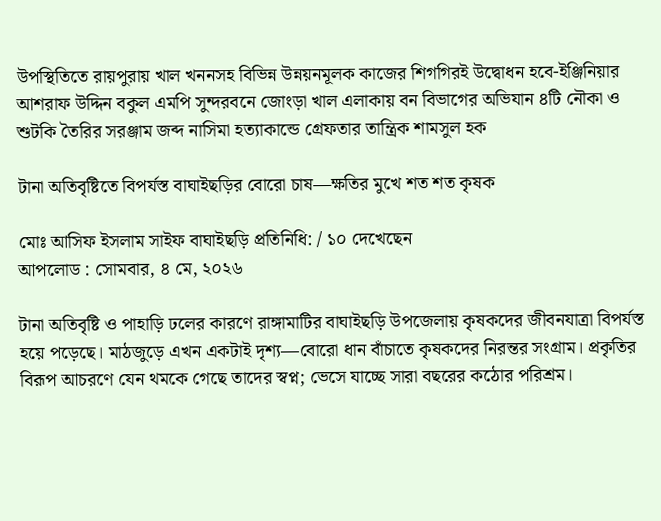উপস্থিতিতে রায়পুরায় খাল খননসহ বিভিন্ন উন্নয়নমূলক কাজের শিগগিরই উদ্বোধন হবে-ইঞ্জিনিয়ার আশরাফ উদ্দিন বকুল এমপি সুন্দরবনে জোংড়া খাল এলাকায় বন বিভাগের অভিযান ৪টি নৌকা ও শুটকি তৈরির সরঞ্জাম জব্দ নাসিমা হত্যাকান্ডে গ্রেফতার তান্ত্রিক শামসুল হক

টানা অতিবৃষ্টিতে বিপর্যস্ত বাঘাইছড়ির বোরো চাষ—ক্ষতির মুখে শত শত কৃষক

মোঃ আসিফ ইসলাম সাইফ বাঘাইছড়ি প্রতিনিধি: / ১০ দেখেছেন
আপলোড : সোমবার, ৪ মে, ২০২৬

টানা অতিবৃষ্টি ও পাহাড়ি ঢলের কারণে রাঙ্গামাটির বাঘাইছড়ি উপজেলায় কৃষকদের জীবনযাত্রা বিপর্যস্ত হয়ে পড়েছে। মাঠজুড়ে এখন একটাই দৃশ্য—বোরো ধান বাঁচাতে কৃষকদের নিরন্তর সংগ্রাম। প্রকৃতির বিরূপ আচরণে যেন থমকে গেছে তাদের স্বপ্ন; ভেসে যাচ্ছে সারা বছরের কঠোর পরিশ্রম।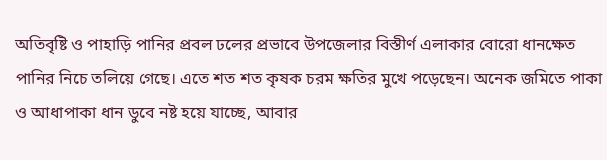অতিবৃষ্টি ও পাহাড়ি পানির প্রবল ঢলের প্রভাবে উপজেলার বিস্তীর্ণ এলাকার বোরো ধানক্ষেত পানির নিচে তলিয়ে গেছে। এতে শত শত কৃষক চরম ক্ষতির মুখে পড়েছেন। অনেক জমিতে পাকা ও আধাপাকা ধান ডুবে নষ্ট হয়ে যাচ্ছে, আবার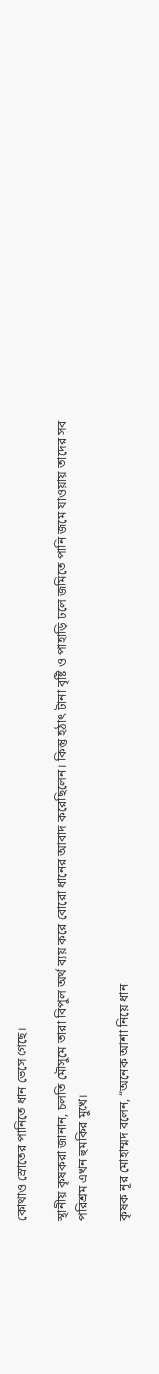কোথাও স্রোতের পানিতে ধান ভেসে গেছে।

স্থানীয় কৃষকরা জানান, চলতি মৌসুমে তারা বিপুল অর্থ ব্যয় করে বোরো ধানের আবাদ করেছিলেন। কিন্তু হঠাৎ টানা বৃষ্টি ও পাহাড়ি ঢলে জমিতে পানি জমে যাওয়ায় তাদের সব পরিশ্রম এখন হুমকির মুখে।

কৃষক নূর মোহাম্মদ বলেন, “অনেক আশা নিয়ে ধান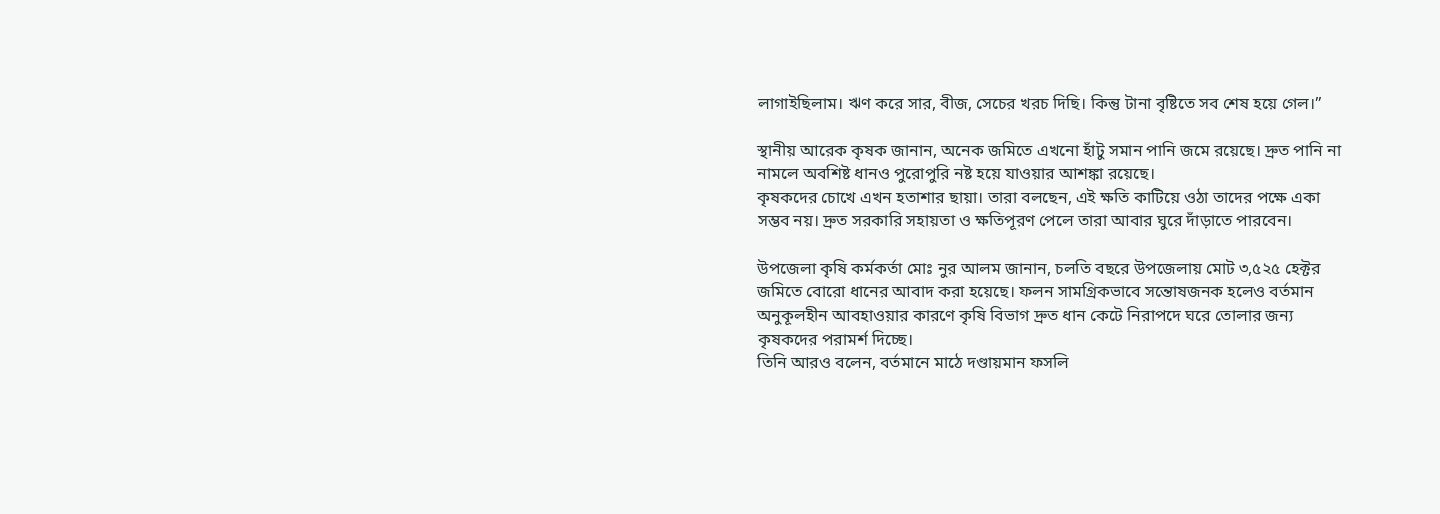লাগাইছিলাম। ঋণ করে সার, বীজ, সেচের খরচ দিছি। কিন্তু টানা বৃষ্টিতে সব শেষ হয়ে গেল।”

স্থানীয় আরেক কৃষক জানান, অনেক জমিতে এখনো হাঁটু সমান পানি জমে রয়েছে। দ্রুত পানি না নামলে অবশিষ্ট ধানও পুরোপুরি নষ্ট হয়ে যাওয়ার আশঙ্কা রয়েছে।
কৃষকদের চোখে এখন হতাশার ছায়া। তারা বলছেন, এই ক্ষতি কাটিয়ে ওঠা তাদের পক্ষে একা সম্ভব নয়। দ্রুত সরকারি সহায়তা ও ক্ষতিপূরণ পেলে তারা আবার ঘুরে দাঁড়াতে পারবেন।

উপজেলা কৃষি কর্মকর্তা মোঃ নুর আলম জানান, চলতি বছরে উপজেলায় মোট ৩,৫২৫ হেক্টর জমিতে বোরো ধানের আবাদ করা হয়েছে। ফলন সামগ্রিকভাবে সন্তোষজনক হলেও বর্তমান অনুকূলহীন আবহাওয়ার কারণে কৃষি বিভাগ দ্রুত ধান কেটে নিরাপদে ঘরে তোলার জন্য কৃষকদের পরামর্শ দিচ্ছে।
তিনি আরও বলেন, বর্তমানে মাঠে দণ্ডায়মান ফসলি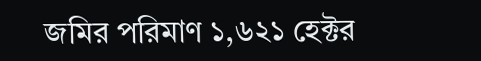জমির পরিমাণ ১,৬২১ হেক্টর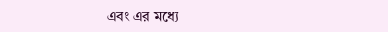এবং এর মধ্যে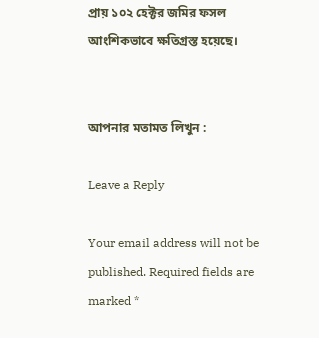প্রায় ১০২ হেক্টর জমির ফসল আংশিকভাবে ক্ষতিগ্রস্ত হয়েছে।


আপনার মতামত লিখুন :

Leave a Reply

Your email address will not be published. Required fields are marked *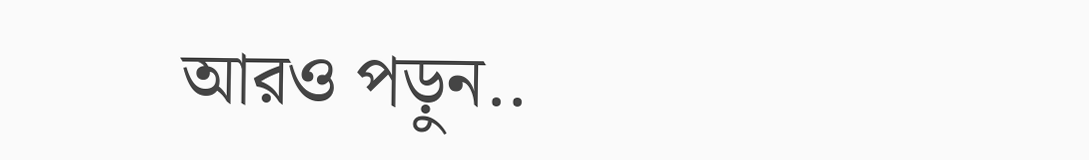আরও পড়ুন..